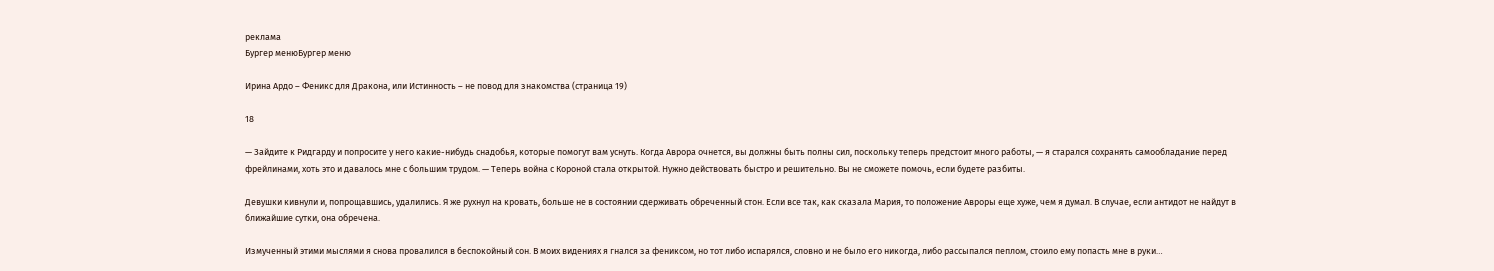реклама
Бургер менюБургер меню

Ирина Ардо – Феникс для Дракона, или Истинность – не повод для знакомства (страница 19)

18

— Зайдите к Ридгарду и попросите у него какие-нибудь снадобья, которые помогут вам уснуть. Когда Аврора очнется, вы должны быть полны сил, поскольку теперь предстоит много работы, — я старался сохранять самообладание перед фрейлинами, хоть это и давалось мне с большим трудом. — Теперь война с Короной стала открытой. Нужно действовать быстро и решительно. Вы не сможете помочь, если будете разбиты.

Девушки кивнули и, попрощавшись, удалились. Я же рухнул на кровать, больше не в состоянии сдерживать обреченный стон. Если все так, как сказала Мария, то положение Авроры еще хуже, чем я думал. В случае, если антидот не найдут в ближайшие сутки, она обречена.

Измученный этими мыслями я снова провалился в беспокойный сон. В моих видениях я гнался за фениксом, но тот либо испарялся, словно и не было его никогда, либо рассыпался пеплом, стоило ему попасть мне в руки…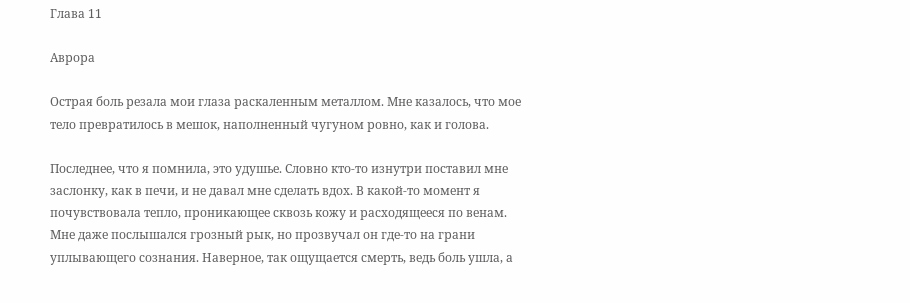Глава 11

Аврора

Острая боль резала мои глаза раскаленным металлом. Мне казалось, что мое тело превратилось в мешок, наполненный чугуном ровно, как и голова.

Последнее, что я помнила, это удушье. Словно кто-то изнутри поставил мне заслонку, как в печи, и не давал мне сделать вдох. В какой-то момент я почувствовала тепло, проникающее сквозь кожу и расходящееся по венам. Мне даже послышался грозный рык, но прозвучал он где-то на грани уплывающего сознания. Наверное, так ощущается смерть, ведь боль ушла, а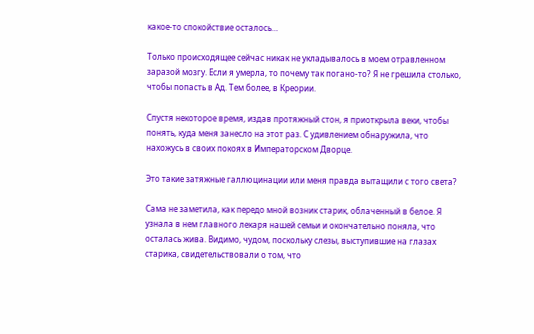какое-то спокойствие осталось…

Только происходящее сейчас никак не укладывалось в моем отравленном заразой мозгу. Если я умерла, то почему так погано-то? Я не грешила столько, чтобы попасть в Ад. Тем более, в Креории.

Спустя некоторое время, издав протяжный стон, я приоткрыла веки, чтобы понять, куда меня занесло на этот раз. С удивлением обнаружила, что нахожусь в своих покоях в Императорском Дворце.

Это такие затяжные галлюцинации или меня правда вытащили с того света?

Сама не заметила, как передо мной возник старик, облаченный в белое. Я узнала в нем главного лекаря нашей семьи и окончательно поняла, что осталась жива. Видимо, чудом, поскольку слезы, выступившие на глазах старика, свидетельствовали о том, что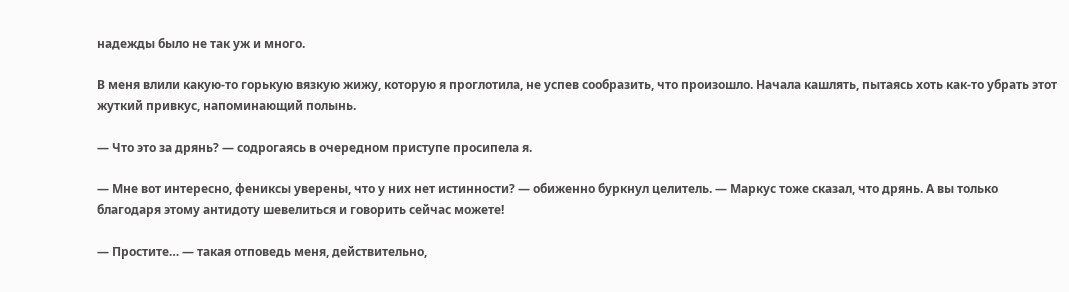надежды было не так уж и много.

В меня влили какую-то горькую вязкую жижу, которую я проглотила, не успев сообразить, что произошло. Начала кашлять, пытаясь хоть как-то убрать этот жуткий привкус, напоминающий полынь.

— Что это за дрянь? — содрогаясь в очередном приступе просипела я.

— Мне вот интересно, фениксы уверены, что у них нет истинности? — обиженно буркнул целитель. — Маркус тоже сказал, что дрянь. А вы только благодаря этому антидоту шевелиться и говорить сейчас можете!

— Простите… — такая отповедь меня, действительно,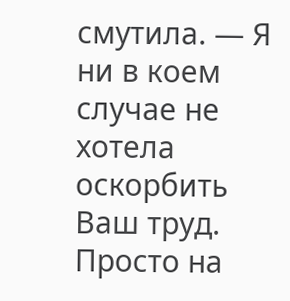смутила. — Я ни в коем случае не хотела оскорбить Ваш труд. Просто на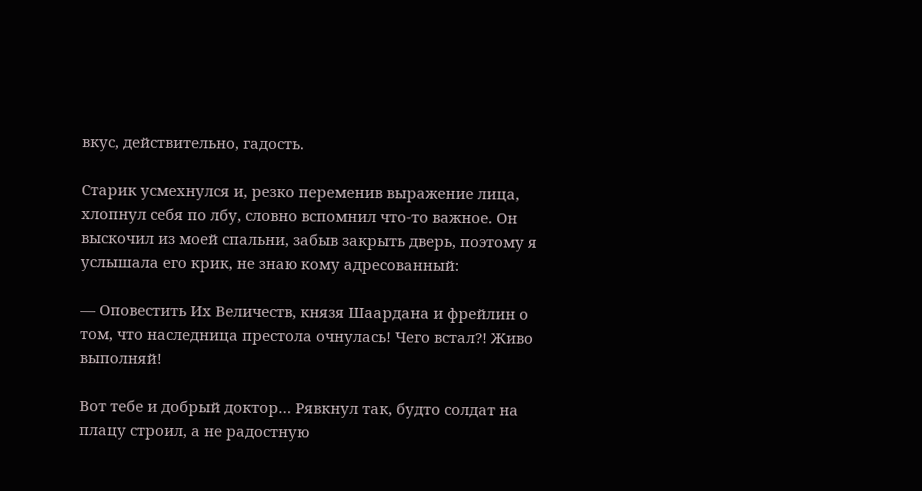вкус, действительно, гадость.

Старик усмехнулся и, резко переменив выражение лица, хлопнул себя по лбу, словно вспомнил что-то важное. Он выскочил из моей спальни, забыв закрыть дверь, поэтому я услышала его крик, не знаю кому адресованный:

— Оповестить Их Величеств, князя Шаардана и фрейлин о том, что наследница престола очнулась! Чего встал?! Живо выполняй!

Вот тебе и добрый доктор… Рявкнул так, будто солдат на плацу строил, а не радостную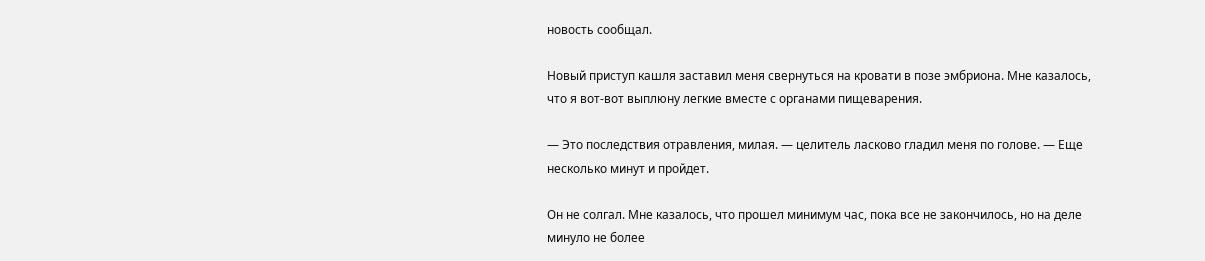новость сообщал.

Новый приступ кашля заставил меня свернуться на кровати в позе эмбриона. Мне казалось, что я вот-вот выплюну легкие вместе с органами пищеварения.

— Это последствия отравления, милая. — целитель ласково гладил меня по голове. — Еще несколько минут и пройдет.

Он не солгал. Мне казалось, что прошел минимум час, пока все не закончилось, но на деле минуло не более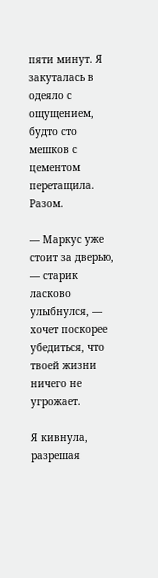пяти минут. Я закуталась в одеяло с ощущением, будто сто мешков с цементом перетащила. Разом.

— Маркус уже стоит за дверью, — старик ласково улыбнулся, — хочет поскорее убедиться, что твоей жизни ничего не угрожает.

Я кивнула, разрешая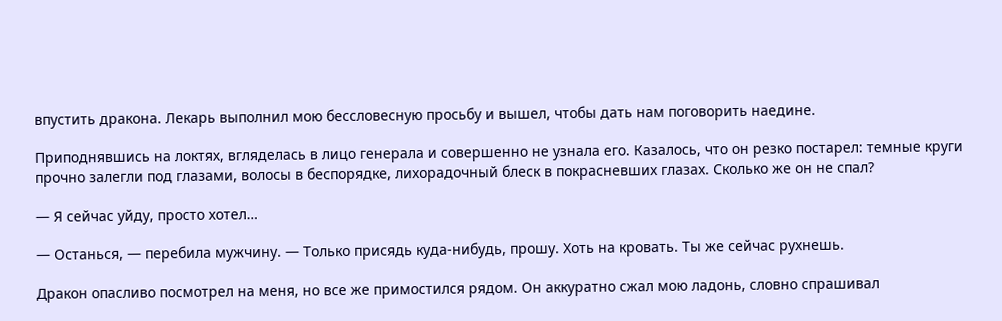впустить дракона. Лекарь выполнил мою бессловесную просьбу и вышел, чтобы дать нам поговорить наедине.

Приподнявшись на локтях, вгляделась в лицо генерала и совершенно не узнала его. Казалось, что он резко постарел: темные круги прочно залегли под глазами, волосы в беспорядке, лихорадочный блеск в покрасневших глазах. Сколько же он не спал?

— Я сейчас уйду, просто хотел…

— Останься, — перебила мужчину. — Только присядь куда-нибудь, прошу. Хоть на кровать. Ты же сейчас рухнешь.

Дракон опасливо посмотрел на меня, но все же примостился рядом. Он аккуратно сжал мою ладонь, словно спрашивал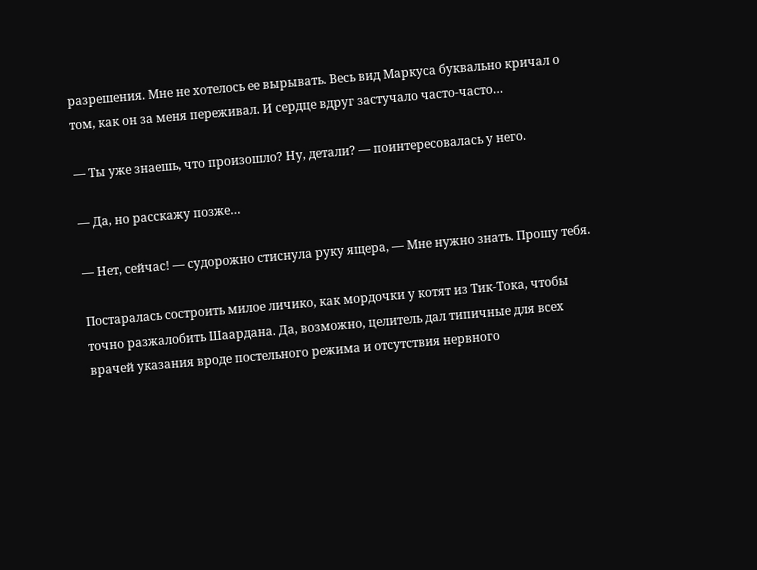разрешения. Мне не хотелось ее вырывать. Весь вид Маркуса буквально кричал о том, как он за меня переживал. И сердце вдруг застучало часто-часто…

— Ты уже знаешь, что произошло? Ну, детали? — поинтересовалась у него.

— Да, но расскажу позже…

— Нет, сейчас! — судорожно стиснула руку ящера, — Мне нужно знать. Прошу тебя.

Постаралась состроить милое личико, как мордочки у котят из Тик-Тока, чтобы точно разжалобить Шаардана. Да, возможно, целитель дал типичные для всех врачей указания вроде постельного режима и отсутствия нервного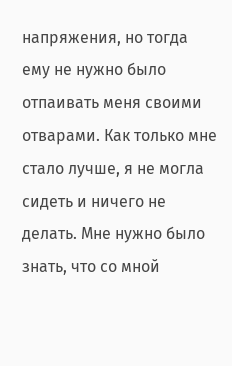напряжения, но тогда ему не нужно было отпаивать меня своими отварами. Как только мне стало лучше, я не могла сидеть и ничего не делать. Мне нужно было знать, что со мной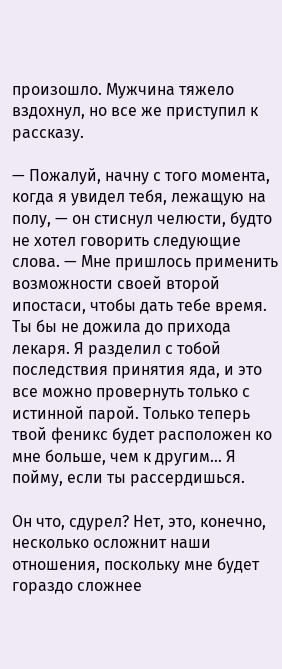произошло. Мужчина тяжело вздохнул, но все же приступил к рассказу.

— Пожалуй, начну с того момента, когда я увидел тебя, лежащую на полу, — он стиснул челюсти, будто не хотел говорить следующие слова. — Мне пришлось применить возможности своей второй ипостаси, чтобы дать тебе время. Ты бы не дожила до прихода лекаря. Я разделил с тобой последствия принятия яда, и это все можно провернуть только с истинной парой. Только теперь твой феникс будет расположен ко мне больше, чем к другим… Я пойму, если ты рассердишься.

Он что, сдурел? Нет, это, конечно, несколько осложнит наши отношения, поскольку мне будет гораздо сложнее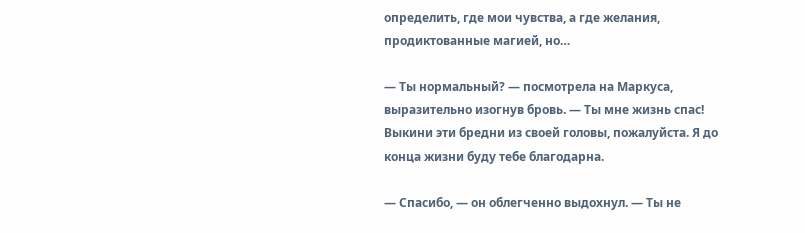определить, где мои чувства, а где желания, продиктованные магией, но…

— Ты нормальный? — посмотрела на Маркуса, выразительно изогнув бровь. — Ты мне жизнь спас! Выкини эти бредни из своей головы, пожалуйста. Я до конца жизни буду тебе благодарна.

— Спасибо, — он облегченно выдохнул. — Ты не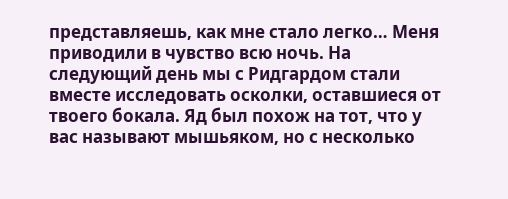представляешь, как мне стало легко… Меня приводили в чувство всю ночь. На следующий день мы с Ридгардом стали вместе исследовать осколки, оставшиеся от твоего бокала. Яд был похож на тот, что у вас называют мышьяком, но с несколько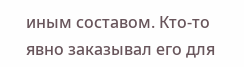иным составом. Кто-то явно заказывал его для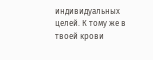индивидуальных целей. К тому же в твоей крови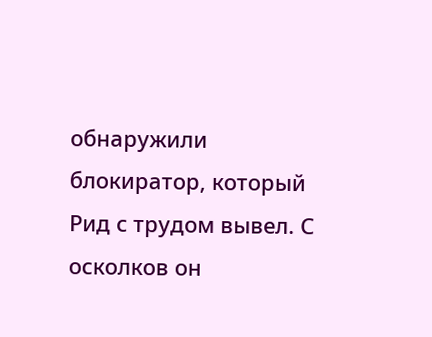обнаружили блокиратор, который Рид с трудом вывел. С осколков он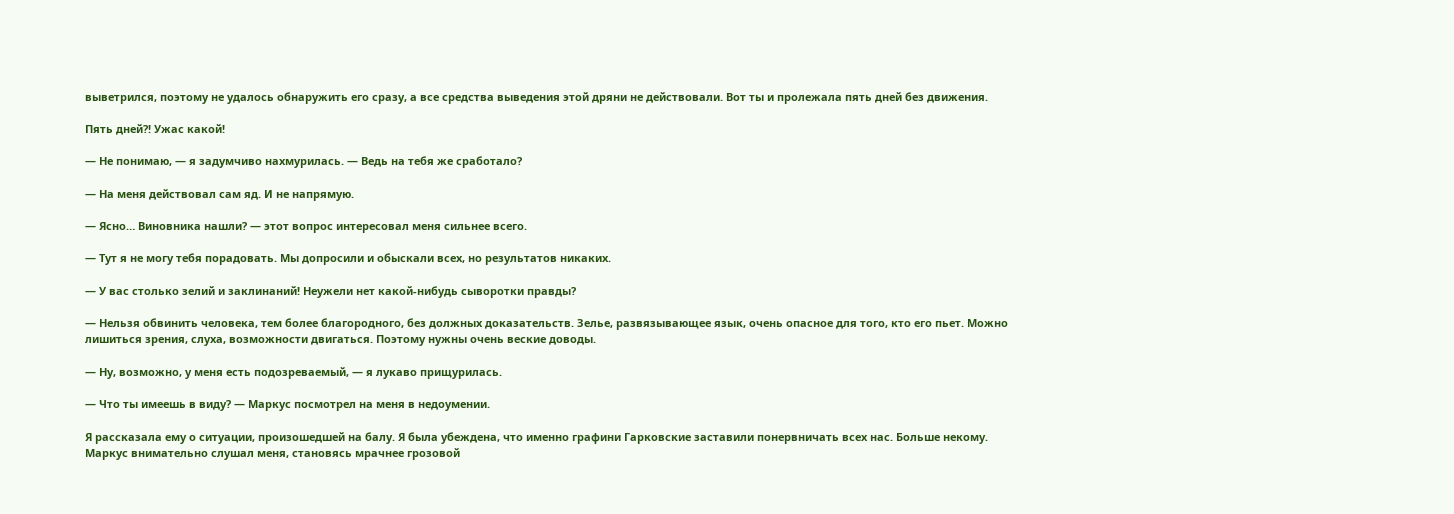выветрился, поэтому не удалось обнаружить его сразу, а все средства выведения этой дряни не действовали. Вот ты и пролежала пять дней без движения.

Пять дней?! Ужас какой!

— Не понимаю, — я задумчиво нахмурилась. — Ведь на тебя же сработало?

— На меня действовал сам яд. И не напрямую.

— Ясно… Виновника нашли? — этот вопрос интересовал меня сильнее всего.

— Тут я не могу тебя порадовать. Мы допросили и обыскали всех, но результатов никаких.

— У вас столько зелий и заклинаний! Неужели нет какой-нибудь сыворотки правды?

— Нельзя обвинить человека, тем более благородного, без должных доказательств. Зелье, развязывающее язык, очень опасное для того, кто его пьет. Можно лишиться зрения, слуха, возможности двигаться. Поэтому нужны очень веские доводы.

— Ну, возможно, у меня есть подозреваемый, — я лукаво прищурилась.

— Что ты имеешь в виду? — Маркус посмотрел на меня в недоумении.

Я рассказала ему о ситуации, произошедшей на балу. Я была убеждена, что именно графини Гарковские заставили понервничать всех нас. Больше некому. Маркус внимательно слушал меня, становясь мрачнее грозовой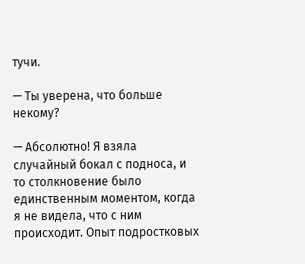тучи.

— Ты уверена, что больше некому?

— Абсолютно! Я взяла случайный бокал с подноса, и то столкновение было единственным моментом, когда я не видела, что с ним происходит. Опыт подростковых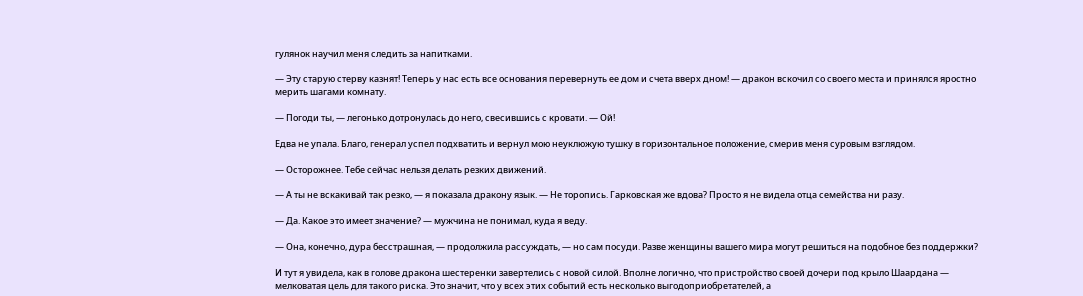гулянок научил меня следить за напитками.

— Эту старую стерву казнят! Теперь у нас есть все основания перевернуть ее дом и счета вверх дном! — дракон вскочил со своего места и принялся яростно мерить шагами комнату.

— Погоди ты, — легонько дотронулась до него, свесившись с кровати. — Ой!

Едва не упала. Благо, генерал успел подхватить и вернул мою неуклюжую тушку в горизонтальное положение, смерив меня суровым взглядом.

— Осторожнее. Тебе сейчас нельзя делать резких движений.

— А ты не вскакивай так резко, — я показала дракону язык. — Не торопись. Гарковская же вдова? Просто я не видела отца семейства ни разу.

— Да. Какое это имеет значение? — мужчина не понимал, куда я веду.

— Она, конечно, дура бесстрашная, — продолжила рассуждать, — но сам посуди. Разве женщины вашего мира могут решиться на подобное без поддержки?

И тут я увидела, как в голове дракона шестеренки завертелись с новой силой. Вполне логично, что пристройство своей дочери под крыло Шаардана — мелковатая цель для такого риска. Это значит, что у всех этих событий есть несколько выгодоприобретателей, а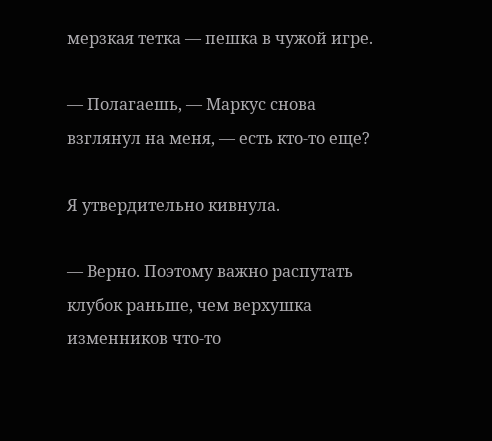мерзкая тетка — пешка в чужой игре.

— Полагаешь, — Маркус снова взглянул на меня, — есть кто-то еще?

Я утвердительно кивнула.

— Верно. Поэтому важно распутать клубок раньше, чем верхушка изменников что-то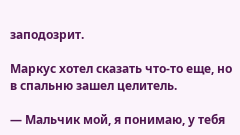заподозрит.

Маркус хотел сказать что-то еще, но в спальню зашел целитель.

— Мальчик мой, я понимаю, у тебя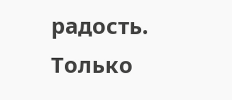радость. Только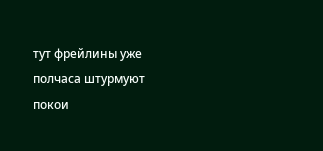тут фрейлины уже полчаса штурмуют покои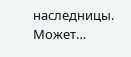наследницы. Может…